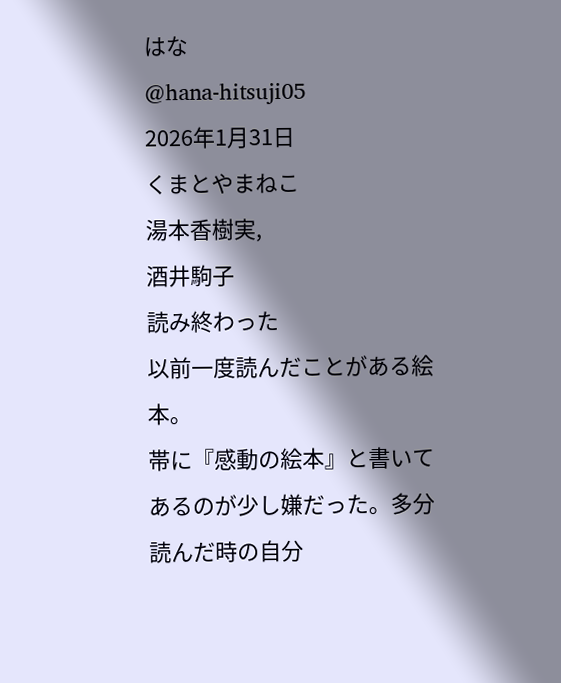はな
@hana-hitsuji05
2026年1月31日
くまとやまねこ
湯本香樹実,
酒井駒子
読み終わった
以前一度読んだことがある絵本。
帯に『感動の絵本』と書いてあるのが少し嫌だった。多分読んだ時の自分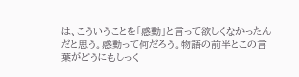は、こういうことを「感動」と言って欲しくなかったんだと思う。感動って何だろう。物語の前半とこの言葉がどうにもしっく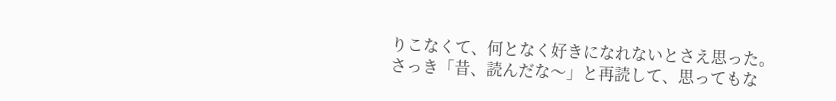りこなくて、何となく好きになれないとさえ思った。
さっき「昔、読んだな〜」と再読して、思ってもな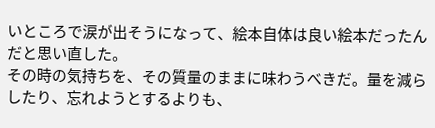いところで涙が出そうになって、絵本自体は良い絵本だったんだと思い直した。
その時の気持ちを、その質量のままに味わうべきだ。量を減らしたり、忘れようとするよりも、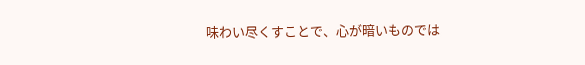味わい尽くすことで、心が暗いものでは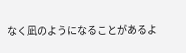なく凪のようになることがあるよ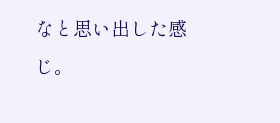なと思い出した感じ。